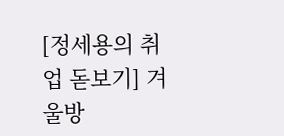[정세용의 취업 돋보기] 겨울방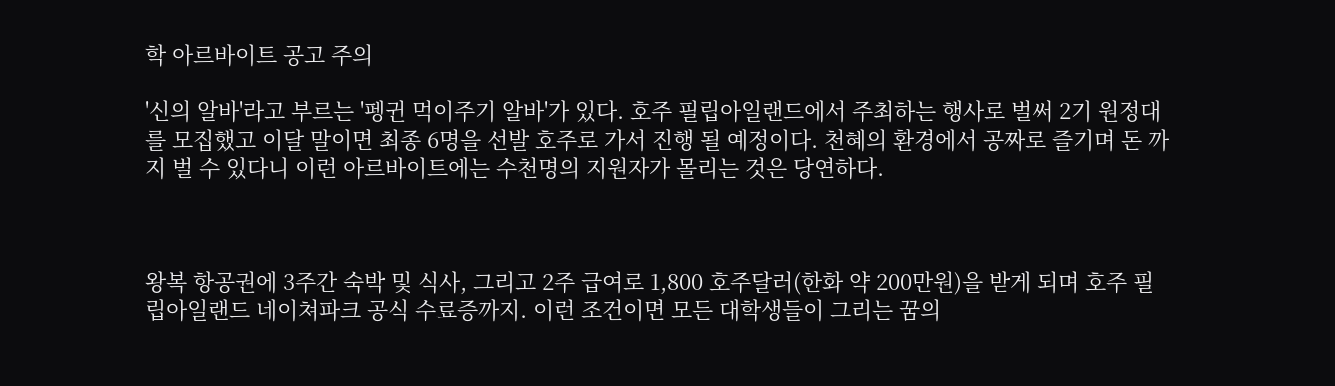학 아르바이트 공고 주의

'신의 알바'라고 부르는 '펭귄 먹이주기 알바'가 있다. 호주 필립아일랜드에서 주최하는 행사로 벌써 2기 원정대를 모집했고 이달 말이면 최종 6명을 선발 호주로 가서 진행 될 예정이다. 천혜의 환경에서 공짜로 즐기며 돈 까지 벌 수 있다니 이런 아르바이트에는 수천명의 지원자가 몰리는 것은 당연하다.



왕복 항공권에 3주간 숙박 및 식사, 그리고 2주 급여로 1,800 호주달러(한화 약 200만원)을 받게 되며 호주 필립아일랜드 네이쳐파크 공식 수료증까지. 이런 조건이면 모든 대학생들이 그리는 꿈의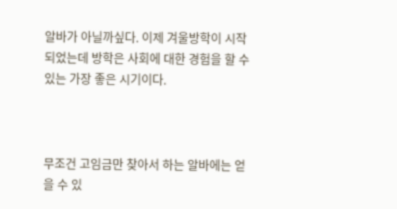알바가 아닐까싶다. 이제 겨울방학이 시작되었는데 방학은 사회에 대한 경험을 할 수 있는 가장 좋은 시기이다.



무조건 고임금만 찾아서 하는 알바에는 얻을 수 있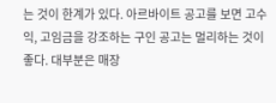는 것이 한계가 있다. 아르바이트 공고를 보면 고수익, 고임금을 강조하는 구인 공고는 멀리하는 것이 좋다. 대부분은 매장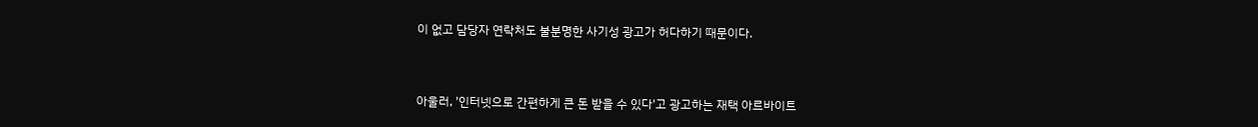이 없고 담당자 연락처도 불분명한 사기성 광고가 허다하기 때문이다.



아울러, '인터넷으로 간편하게 큰 돈 받을 수 있다'고 광고하는 재택 아르바이트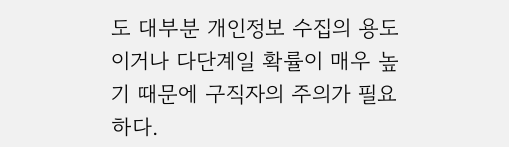도 대부분 개인정보 수집의 용도이거나 다단계일 확률이 매우 높기 때문에 구직자의 주의가 필요하다.